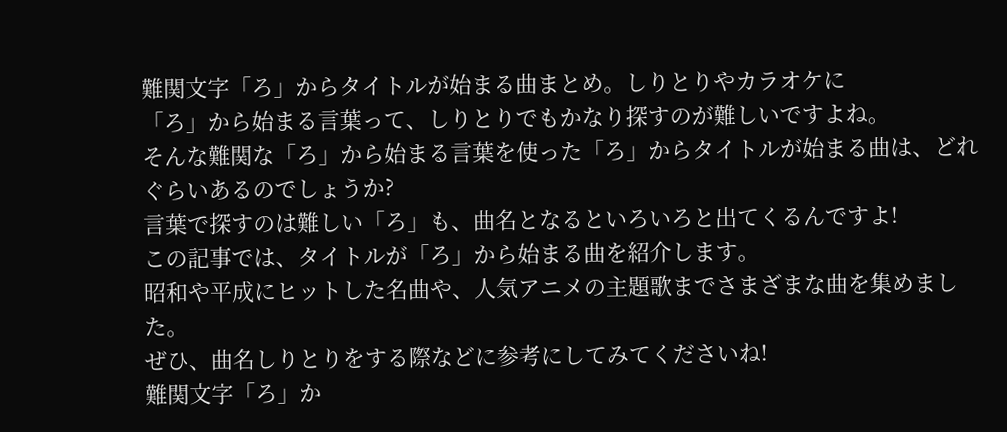難関文字「ろ」からタイトルが始まる曲まとめ。しりとりやカラオケに
「ろ」から始まる言葉って、しりとりでもかなり探すのが難しいですよね。
そんな難関な「ろ」から始まる言葉を使った「ろ」からタイトルが始まる曲は、どれぐらいあるのでしょうか?
言葉で探すのは難しい「ろ」も、曲名となるといろいろと出てくるんですよ!
この記事では、タイトルが「ろ」から始まる曲を紹介します。
昭和や平成にヒットした名曲や、人気アニメの主題歌までさまざまな曲を集めました。
ぜひ、曲名しりとりをする際などに参考にしてみてくださいね!
難関文字「ろ」か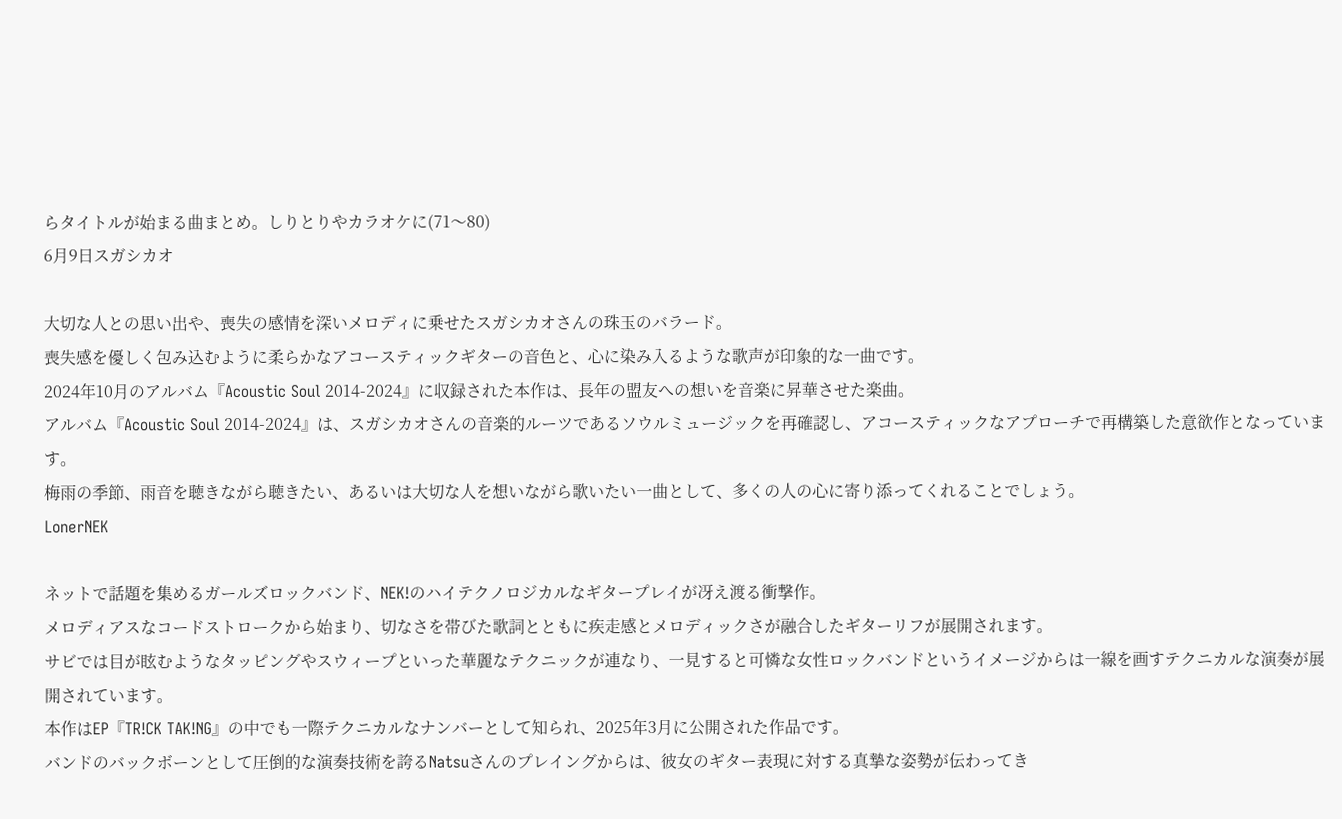らタイトルが始まる曲まとめ。しりとりやカラオケに(71〜80)
6月9日スガシカオ

大切な人との思い出や、喪失の感情を深いメロディに乗せたスガシカオさんの珠玉のバラード。
喪失感を優しく包み込むように柔らかなアコースティックギターの音色と、心に染み入るような歌声が印象的な一曲です。
2024年10月のアルバム『Acoustic Soul 2014-2024』に収録された本作は、長年の盟友への想いを音楽に昇華させた楽曲。
アルバム『Acoustic Soul 2014-2024』は、スガシカオさんの音楽的ルーツであるソウルミュージックを再確認し、アコースティックなアプローチで再構築した意欲作となっています。
梅雨の季節、雨音を聴きながら聴きたい、あるいは大切な人を想いながら歌いたい一曲として、多くの人の心に寄り添ってくれることでしょう。
LonerNEK

ネットで話題を集めるガールズロックバンド、NEK!のハイテクノロジカルなギタープレイが冴え渡る衝撃作。
メロディアスなコードストロークから始まり、切なさを帯びた歌詞とともに疾走感とメロディックさが融合したギターリフが展開されます。
サビでは目が眩むようなタッピングやスウィープといった華麗なテクニックが連なり、一見すると可憐な女性ロックバンドというイメージからは一線を画すテクニカルな演奏が展開されています。
本作はEP『TR!CK TAK!NG』の中でも一際テクニカルなナンバーとして知られ、2025年3月に公開された作品です。
バンドのバックボーンとして圧倒的な演奏技術を誇るNatsuさんのプレイングからは、彼女のギター表現に対する真摯な姿勢が伝わってき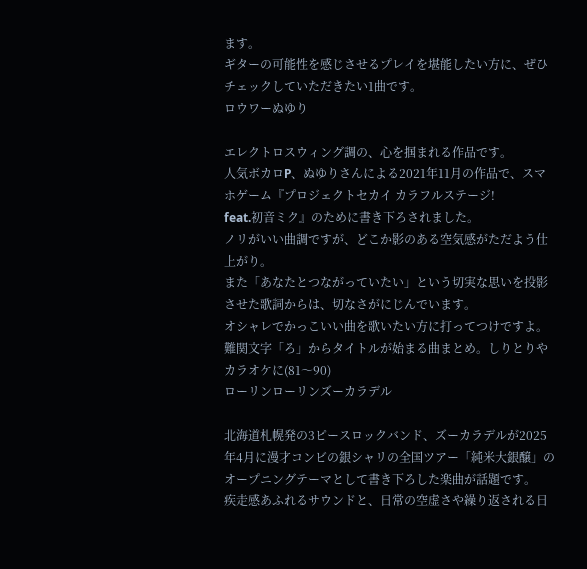ます。
ギターの可能性を感じさせるプレイを堪能したい方に、ぜひチェックしていただきたい1曲です。
ロウワーぬゆり

エレクトロスウィング調の、心を掴まれる作品です。
人気ボカロP、ぬゆりさんによる2021年11月の作品で、スマホゲーム『プロジェクトセカイ カラフルステージ!
feat.初音ミク』のために書き下ろされました。
ノリがいい曲調ですが、どこか影のある空気感がただよう仕上がり。
また「あなたとつながっていたい」という切実な思いを投影させた歌詞からは、切なさがにじんでいます。
オシャレでかっこいい曲を歌いたい方に打ってつけですよ。
難関文字「ろ」からタイトルが始まる曲まとめ。しりとりやカラオケに(81〜90)
ローリンローリンズーカラデル

北海道札幌発の3ピースロックバンド、ズーカラデルが2025年4月に漫才コンビの銀シャリの全国ツアー「純米大銀醸」のオープニングテーマとして書き下ろした楽曲が話題です。
疾走感あふれるサウンドと、日常の空虚さや繰り返される日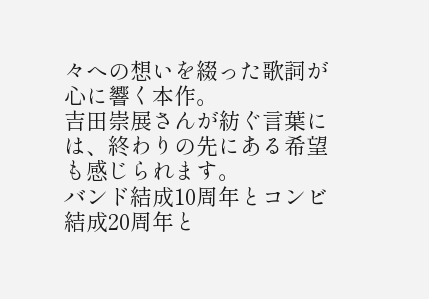々への想いを綴った歌詞が心に響く本作。
吉田崇展さんが紡ぐ言葉には、終わりの先にある希望も感じられます。
バンド結成10周年とコンビ結成20周年と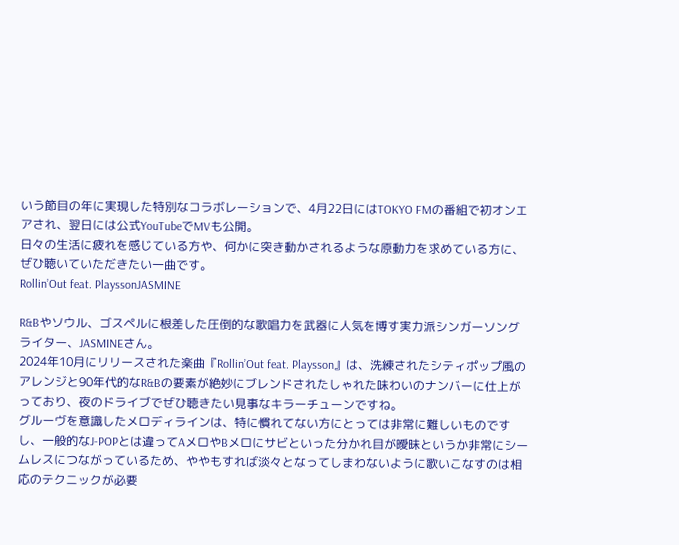いう節目の年に実現した特別なコラボレーションで、4月22日にはTOKYO FMの番組で初オンエアされ、翌日には公式YouTubeでMVも公開。
日々の生活に疲れを感じている方や、何かに突き動かされるような原動力を求めている方に、ぜひ聴いていただきたい一曲です。
Rollin’Out feat. PlayssonJASMINE

R&Bやソウル、ゴスペルに根差した圧倒的な歌唱力を武器に人気を博す実力派シンガーソングライター、JASMINEさん。
2024年10月にリリースされた楽曲『Rollin’Out feat. Playsson』は、洗練されたシティポップ風のアレンジと90年代的なR&Bの要素が絶妙にブレンドされたしゃれた味わいのナンバーに仕上がっており、夜のドライブでぜひ聴きたい見事なキラーチューンですね。
グルーヴを意識したメロディラインは、特に慣れてない方にとっては非常に難しいものですし、一般的なJ-POPとは違ってAメロやBメロにサビといった分かれ目が曖昧というか非常にシームレスにつながっているため、ややもすれば淡々となってしまわないように歌いこなすのは相応のテクニックが必要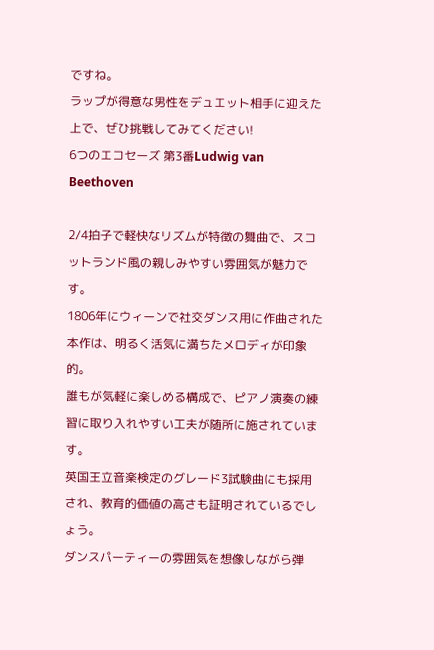ですね。
ラップが得意な男性をデュエット相手に迎えた上で、ぜひ挑戦してみてください!
6つのエコセーズ 第3番Ludwig van Beethoven

2/4拍子で軽快なリズムが特徴の舞曲で、スコットランド風の親しみやすい雰囲気が魅力です。
1806年にウィーンで社交ダンス用に作曲された本作は、明るく活気に満ちたメロディが印象的。
誰もが気軽に楽しめる構成で、ピアノ演奏の練習に取り入れやすい工夫が随所に施されています。
英国王立音楽検定のグレード3試験曲にも採用され、教育的価値の高さも証明されているでしょう。
ダンスパーティーの雰囲気を想像しながら弾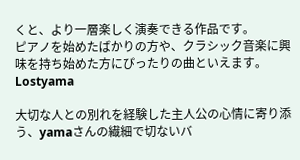くと、より一層楽しく演奏できる作品です。
ピアノを始めたばかりの方や、クラシック音楽に興味を持ち始めた方にぴったりの曲といえます。
Lostyama

大切な人との別れを経験した主人公の心情に寄り添う、yamaさんの繊細で切ないバ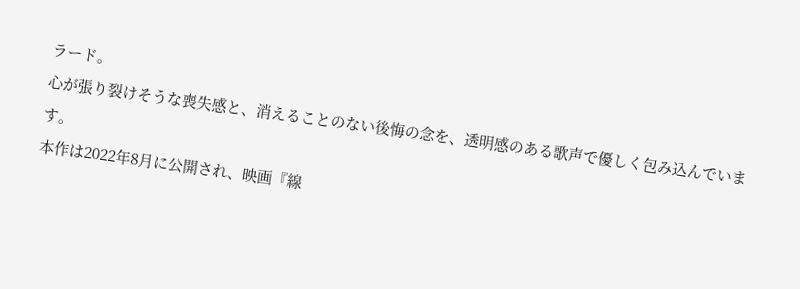ラード。
心が張り裂けそうな喪失感と、消えることのない後悔の念を、透明感のある歌声で優しく包み込んでいます。
本作は2022年8月に公開され、映画『線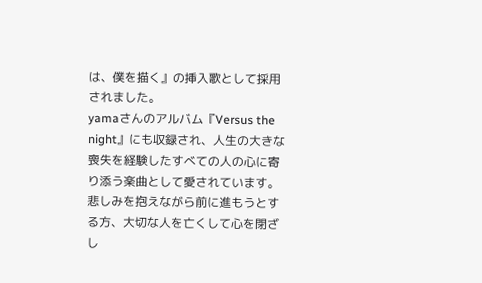は、僕を描く』の挿入歌として採用されました。
yamaさんのアルバム『Versus the night』にも収録され、人生の大きな喪失を経験したすべての人の心に寄り添う楽曲として愛されています。
悲しみを抱えながら前に進もうとする方、大切な人を亡くして心を閉ざし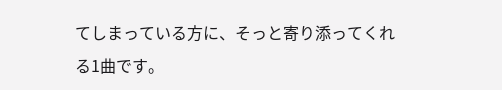てしまっている方に、そっと寄り添ってくれる1曲です。